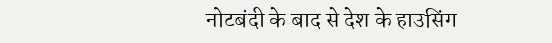नोटबंदी के बाद से देश के हाउसिंग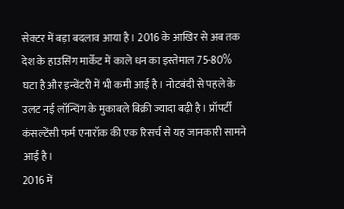सेक्टर में बड़ा बदलाव आया है। 2016 के आखिर से अब तक देश के हाउसिंग मार्केट में काले धन का इस्तेमाल 75-80% घटा है और इन्वेंटरी में भी कमी आई है। नोटबंदी से पहले के उलट नई लॉन्चिंग के मुकाबले बिक्री ज्यादा बढ़ी है। प्रॉपर्टी कंसल्टेंसी फर्म एनारॉक की एक रिसर्च से यह जानकारी सामने आई है।
2016 में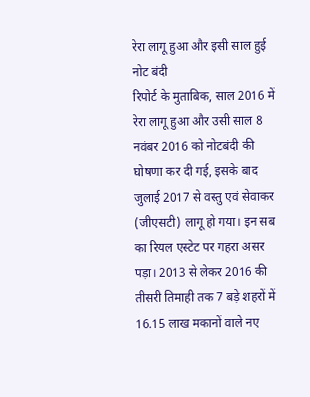रेरा लागू हुआ और इसी साल हुई नोट बंदी
रिपोर्ट के मुताबिक, साल 2016 में रेरा लागू हुआ और उसी साल 8 नवंबर 2016 को नोटबंदी की घोषणा कर दी गई, इसके बाद जुलाई 2017 से वस्तु एवं सेवाकर (जीएसटी) लागू हो गया। इन सब का रियल एस्टेट पर गहरा असर पड़ा। 2013 से लेकर 2016 की तीसरी तिमाही तक 7 बड़े शहरों में 16.15 लाख मकानों वाले नए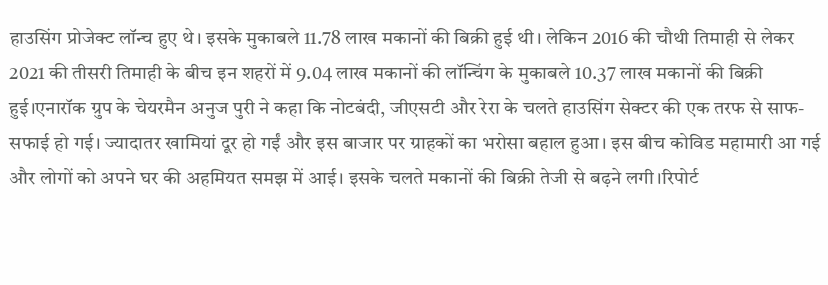हाउसिंग प्रोजेक्ट लॉन्च हुए थे। इसके मुकाबले 11.78 लाख मकानों की बिक्री हुई थी। लेकिन 2016 की चौथी तिमाही से लेकर 2021 की तीसरी तिमाही के बीच इन शहरों में 9.04 लाख मकानों की लॉन्चिंग के मुकाबले 10.37 लाख मकानों की बिक्री हुई।एनारॉक ग्रुप के चेयरमैन अनुज पुरी ने कहा कि नोटबंदी, जीएसटी और रेरा के चलते हाउसिंग सेक्टर की एक तरफ से साफ-सफाई हो गई। ज्यादातर खामियां दूर हो गईं और इस बाजार पर ग्राहकों का भरोसा बहाल हुआ। इस बीच कोविड महामारी आ गई और लोगों को अपने घर की अहमियत समझ में आई। इसके चलते मकानों की बिक्री तेजी से बढ़ने लगी।रिपोर्ट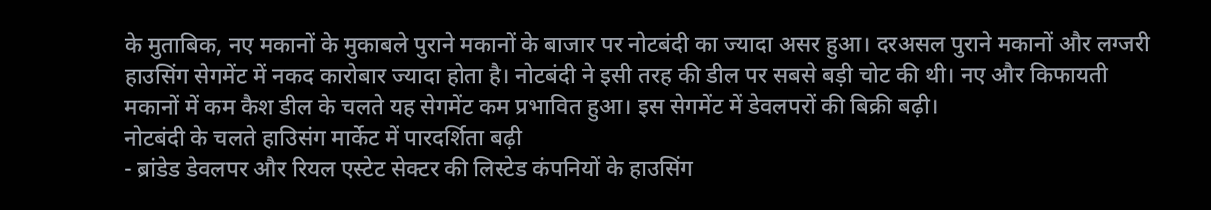के मुताबिक, नए मकानों के मुकाबले पुराने मकानों के बाजार पर नोटबंदी का ज्यादा असर हुआ। दरअसल पुराने मकानों और लग्जरी हाउसिंग सेगमेंट में नकद कारोबार ज्यादा होता है। नोटबंदी ने इसी तरह की डील पर सबसे बड़ी चोट की थी। नए और किफायती मकानों में कम कैश डील के चलते यह सेगमेंट कम प्रभावित हुआ। इस सेगमेंट में डेवलपरों की बिक्री बढ़ी।
नोटबंदी के चलते हाउिसंग मार्केट में पारदर्शिता बढ़ी
- ब्रांडेड डेवलपर और रियल एस्टेट सेक्टर की लिस्टेड कंपनियों के हाउसिंग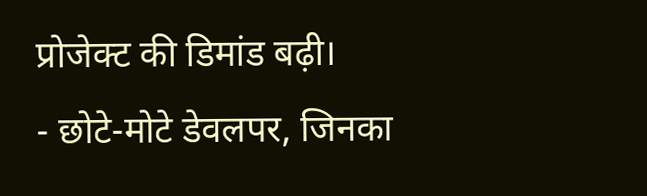प्रोजेक्ट की डिमांड बढ़ी।
- छोटे-मोटे डेवलपर, जिनका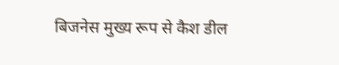बिजनेस मुख्य रूप से कैश डील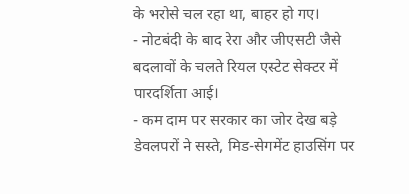के भरोसे चल रहा था, बाहर हो गए।
- नोटबंदी के बाद रेरा और जीएसटी जैसे बदलावों के चलते रियल एस्टेट सेक्टर में पारदर्शिता आई।
- कम दाम पर सरकार का जोर देख बड़े डेवलपरों ने सस्ते, मिड-सेगमेंट हाउसिंग पर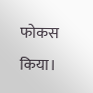फोकस किया।